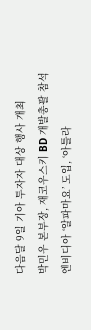다음달 9일 기아 투자자 대상 행사 개최
박민우 본부장, 재코우스키 BD 개발총괄 참석
엔비디아 ‘알파마요’ 도입, ‘아틀라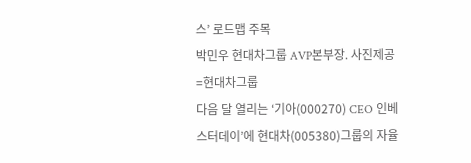스’ 로드맵 주목
박민우 현대차그룹 AVP본부장. 사진제공=현대차그룹
다음 달 열리는 ‘기아(000270) CEO 인베스터데이’에 현대차(005380)그룹의 자율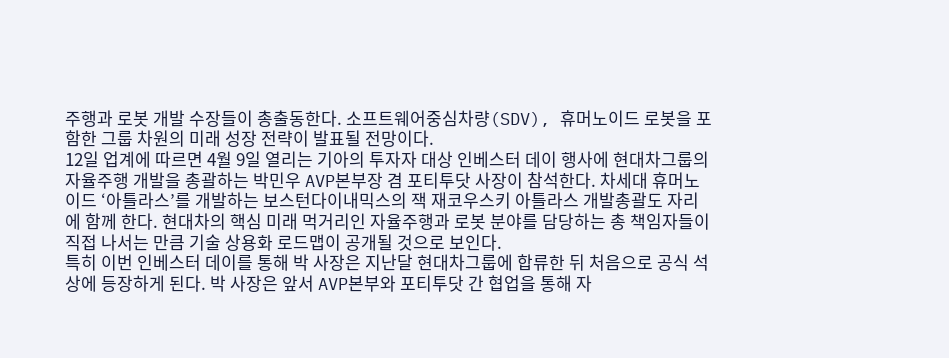주행과 로봇 개발 수장들이 총출동한다. 소프트웨어중심차량(SDV), 휴머노이드 로봇을 포함한 그룹 차원의 미래 성장 전략이 발표될 전망이다.
12일 업계에 따르면 4월 9일 열리는 기아의 투자자 대상 인베스터 데이 행사에 현대차그룹의 자율주행 개발을 총괄하는 박민우 AVP본부장 겸 포티투닷 사장이 참석한다. 차세대 휴머노이드 ‘아틀라스’를 개발하는 보스턴다이내믹스의 잭 재코우스키 아틀라스 개발총괄도 자리에 함께 한다. 현대차의 핵심 미래 먹거리인 자율주행과 로봇 분야를 담당하는 총 책임자들이 직접 나서는 만큼 기술 상용화 로드맵이 공개될 것으로 보인다.
특히 이번 인베스터 데이를 통해 박 사장은 지난달 현대차그룹에 합류한 뒤 처음으로 공식 석상에 등장하게 된다. 박 사장은 앞서 AVP본부와 포티투닷 간 협업을 통해 자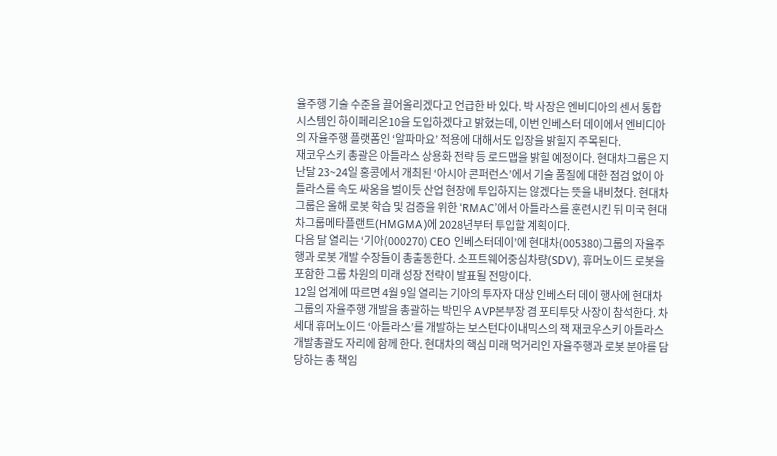율주행 기술 수준을 끌어올리겠다고 언급한 바 있다. 박 사장은 엔비디아의 센서 통합 시스템인 하이페리온10을 도입하겠다고 밝혔는데, 이번 인베스터 데이에서 엔비디아의 자율주행 플랫폼인 ‘알파마요’ 적용에 대해서도 입장을 밝힐지 주목된다.
재코우스키 총괄은 아틀라스 상용화 전략 등 로드맵을 밝힐 예정이다. 현대차그룹은 지난달 23~24일 홍콩에서 개최된 ‘아시아 콘퍼런스’에서 기술 품질에 대한 점검 없이 아틀라스를 속도 싸움을 벌이듯 산업 현장에 투입하지는 않겠다는 뜻을 내비쳤다. 현대차그룹은 올해 로봇 학습 및 검증을 위한 ‘RMAC’에서 아틀라스를 훈련시킨 뒤 미국 현대차그룹메타플랜트(HMGMA)에 2028년부터 투입할 계획이다.
다음 달 열리는 ‘기아(000270) CEO 인베스터데이’에 현대차(005380)그룹의 자율주행과 로봇 개발 수장들이 총출동한다. 소프트웨어중심차량(SDV), 휴머노이드 로봇을 포함한 그룹 차원의 미래 성장 전략이 발표될 전망이다.
12일 업계에 따르면 4월 9일 열리는 기아의 투자자 대상 인베스터 데이 행사에 현대차그룹의 자율주행 개발을 총괄하는 박민우 AVP본부장 겸 포티투닷 사장이 참석한다. 차세대 휴머노이드 ‘아틀라스’를 개발하는 보스턴다이내믹스의 잭 재코우스키 아틀라스 개발총괄도 자리에 함께 한다. 현대차의 핵심 미래 먹거리인 자율주행과 로봇 분야를 담당하는 총 책임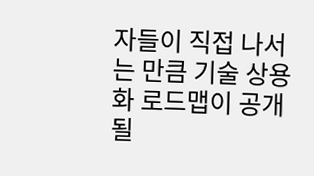자들이 직접 나서는 만큼 기술 상용화 로드맵이 공개될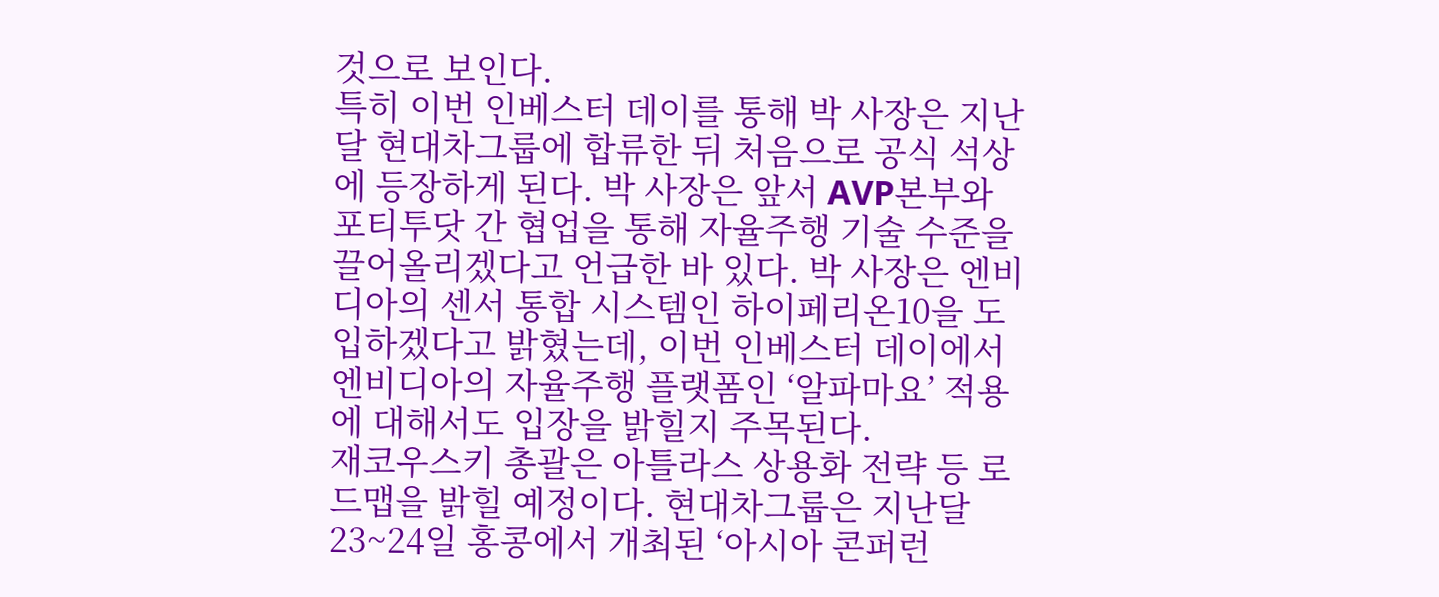것으로 보인다.
특히 이번 인베스터 데이를 통해 박 사장은 지난달 현대차그룹에 합류한 뒤 처음으로 공식 석상에 등장하게 된다. 박 사장은 앞서 AVP본부와 포티투닷 간 협업을 통해 자율주행 기술 수준을 끌어올리겠다고 언급한 바 있다. 박 사장은 엔비디아의 센서 통합 시스템인 하이페리온10을 도입하겠다고 밝혔는데, 이번 인베스터 데이에서 엔비디아의 자율주행 플랫폼인 ‘알파마요’ 적용에 대해서도 입장을 밝힐지 주목된다.
재코우스키 총괄은 아틀라스 상용화 전략 등 로드맵을 밝힐 예정이다. 현대차그룹은 지난달 23~24일 홍콩에서 개최된 ‘아시아 콘퍼런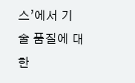스’에서 기술 품질에 대한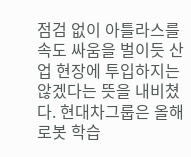점검 없이 아틀라스를 속도 싸움을 벌이듯 산업 현장에 투입하지는 않겠다는 뜻을 내비쳤다. 현대차그룹은 올해 로봇 학습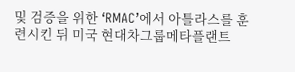및 검증을 위한 ‘RMAC’에서 아틀라스를 훈련시킨 뒤 미국 현대차그룹메타플랜트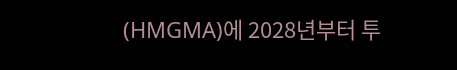(HMGMA)에 2028년부터 투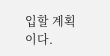입할 계획이다.